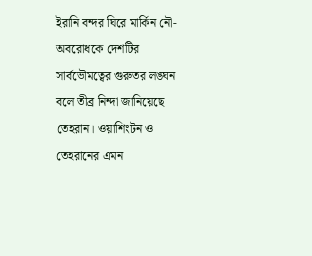ইরানি বন্দর ঘিরে মার্কিন নৌ-অবরোধকে দেশটির সার্বভৌমত্বের গুরুতর লঙ্ঘন বলে তীব্র নিন্দা জানিয়েছে তেহরান। ওয়াশিংটন ও তেহরানের এমন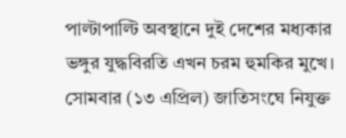পাল্টাপাল্টি অবস্থানে দুই দেশের মধ্যকার ভঙ্গুর যুদ্ধবিরতি এখন চরম হুমকির মুখে।
সোমবার (১৩ এপ্রিল) জাতিসংঘে নিযুক্ত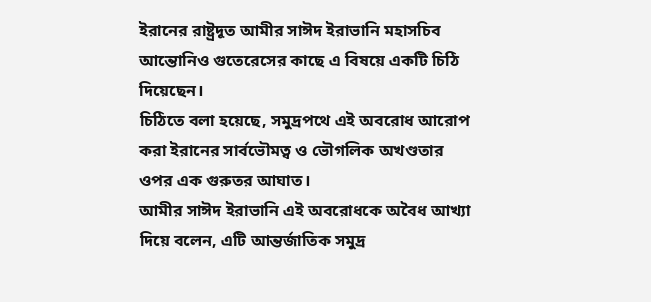ইরানের রাষ্ট্রদূত আমীর সাঈদ ইরাভানি মহাসচিব আন্তোনিও গুতেরেসের কাছে এ বিষয়ে একটি চিঠি দিয়েছেন।
চিঠিতে বলা হয়েছে, সমুদ্রপথে এই অবরোধ আরোপ করা ইরানের সার্বভৌমত্ব ও ভৌগলিক অখণ্ডতার ওপর এক গুরুতর আঘাত।
আমীর সাঈদ ইরাভানি এই অবরোধকে অবৈধ আখ্যা দিয়ে বলেন, এটি আন্তর্জাতিক সমুদ্র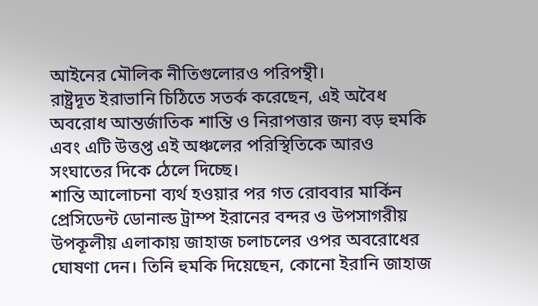আইনের মৌলিক নীতিগুলোরও পরিপন্থী।
রাষ্ট্রদূত ইরাভানি চিঠিতে সতর্ক করেছেন, এই অবৈধ অবরোধ আন্তর্জাতিক শান্তি ও নিরাপত্তার জন্য বড় হুমকি এবং এটি উত্তপ্ত এই অঞ্চলের পরিস্থিতিকে আরও সংঘাতের দিকে ঠেলে দিচ্ছে।
শান্তি আলোচনা ব্যর্থ হওয়ার পর গত রোববার মার্কিন প্রেসিডেন্ট ডোনাল্ড ট্রাম্প ইরানের বন্দর ও উপসাগরীয় উপকূলীয় এলাকায় জাহাজ চলাচলের ওপর অবরোধের ঘোষণা দেন। তিনি হুমকি দিয়েছেন, কোনো ইরানি জাহাজ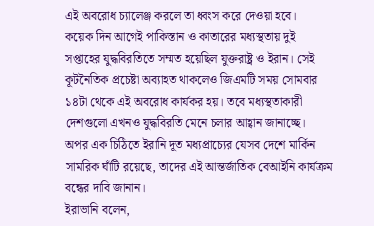এই অবরোধ চ্যালেঞ্জ করলে তা ধ্বংস করে দেওয়া হবে।
কয়েক দিন আগেই পাকিস্তান ও কাতারের মধ্যস্থতায় দুই সপ্তাহের যুদ্ধবিরতিতে সম্মত হয়েছিল যুক্তরাষ্ট্র ও ইরান। সেই কূটনৈতিক প্রচেষ্টা অব্যাহত থাকলেও জিএমটি সময় সোমবার ১৪টা থেকে এই অবরোধ কার্যকর হয়। তবে মধ্যস্থতাকারী দেশগুলো এখনও যুদ্ধবিরতি মেনে চলার আহ্বান জানাচ্ছে।
অপর এক চিঠিতে ইরানি দূত মধ্যপ্রাচ্যের যেসব দেশে মার্কিন সামরিক ঘাঁটি রয়েছে, তাদের এই আন্তর্জাতিক বেআইনি কার্যক্রম বন্ধের দাবি জানান।
ইরাভানি বলেন,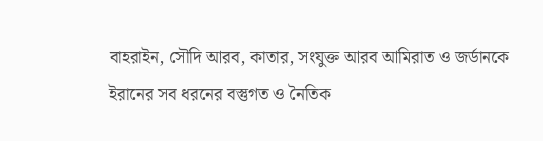বাহরাইন, সৌদি আরব, কাতার, সংযুক্ত আরব আমিরাত ও জর্ডানকে ইরানের সব ধরনের বস্তুগত ও নৈতিক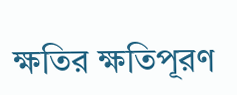ক্ষতির ক্ষতিপূরণ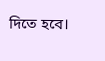দিতে হবে।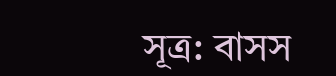সূত্র: বাসস